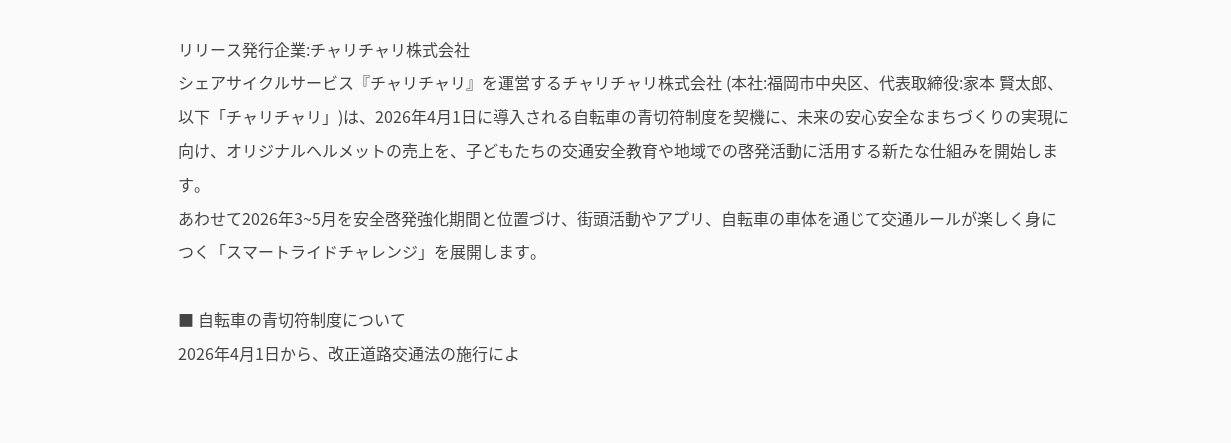リリース発行企業:チャリチャリ株式会社
シェアサイクルサービス『チャリチャリ』を運営するチャリチャリ株式会社 (本社:福岡市中央区、代表取締役:家本 賢太郎、以下「チャリチャリ」)は、2026年4月1日に導入される自転車の青切符制度を契機に、未来の安心安全なまちづくりの実現に向け、オリジナルヘルメットの売上を、子どもたちの交通安全教育や地域での啓発活動に活用する新たな仕組みを開始します。
あわせて2026年3~5月を安全啓発強化期間と位置づけ、街頭活動やアプリ、自転車の車体を通じて交通ルールが楽しく身につく「スマートライドチャレンジ」を展開します。

■ 自転車の青切符制度について
2026年4月1日から、改正道路交通法の施行によ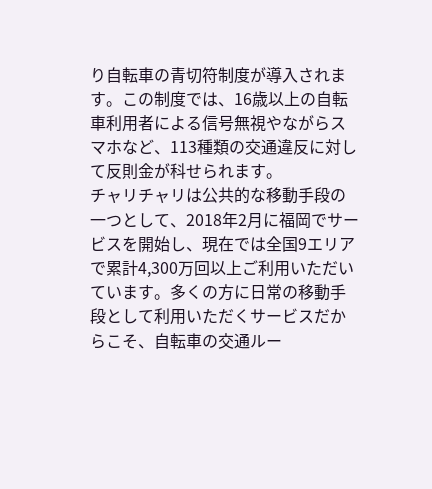り自転車の青切符制度が導入されます。この制度では、16歳以上の自転車利用者による信号無視やながらスマホなど、113種類の交通違反に対して反則金が科せられます。
チャリチャリは公共的な移動手段の一つとして、2018年2月に福岡でサービスを開始し、現在では全国9エリアで累計4,300万回以上ご利用いただいています。多くの方に日常の移動手段として利用いただくサービスだからこそ、自転車の交通ルー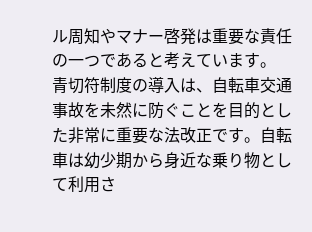ル周知やマナー啓発は重要な責任の一つであると考えています。
青切符制度の導入は、自転車交通事故を未然に防ぐことを目的とした非常に重要な法改正です。自転車は幼少期から身近な乗り物として利用さ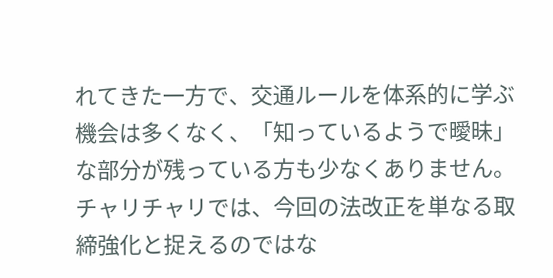れてきた一方で、交通ルールを体系的に学ぶ機会は多くなく、「知っているようで曖昧」な部分が残っている方も少なくありません。チャリチャリでは、今回の法改正を単なる取締強化と捉えるのではな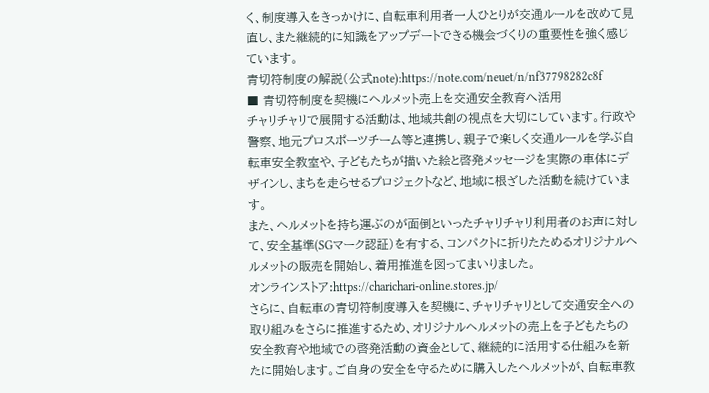く、制度導入をきっかけに、自転車利用者一人ひとりが交通ルールを改めて見直し、また継続的に知識をアップデートできる機会づくりの重要性を強く感じています。
青切符制度の解説(公式note):https://note.com/neuet/n/nf37798282c8f
■ 青切符制度を契機にヘルメット売上を交通安全教育へ活用
チャリチャリで展開する活動は、地域共創の視点を大切にしています。行政や警察、地元プロスポーツチーム等と連携し、親子で楽しく交通ルールを学ぶ自転車安全教室や、子どもたちが描いた絵と啓発メッセージを実際の車体にデザインし、まちを走らせるプロジェクトなど、地域に根ざした活動を続けています。
また、ヘルメットを持ち運ぶのが面倒といったチャリチャリ利用者のお声に対して、安全基準(SGマーク認証)を有する、コンパクトに折りたためるオリジナルヘルメットの販売を開始し、着用推進を図ってまいりました。
オンラインストア:https://charichari-online.stores.jp/
さらに、自転車の青切符制度導入を契機に、チャリチャリとして交通安全への取り組みをさらに推進するため、オリジナルヘルメットの売上を子どもたちの安全教育や地域での啓発活動の資金として、継続的に活用する仕組みを新たに開始します。ご自身の安全を守るために購入したヘルメットが、自転車教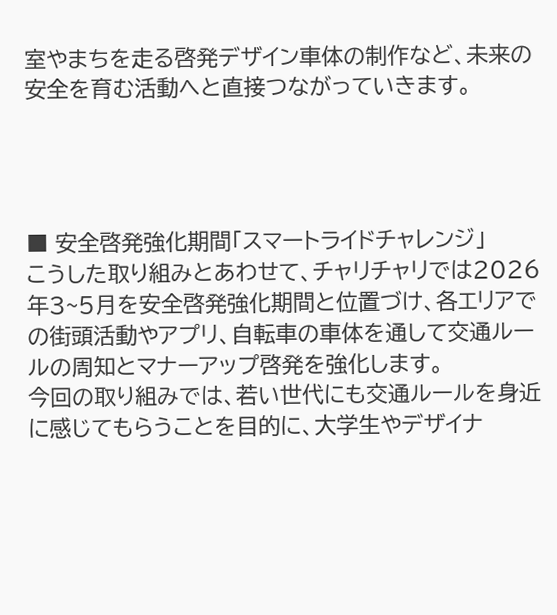室やまちを走る啓発デザイン車体の制作など、未来の安全を育む活動へと直接つながっていきます。




■ 安全啓発強化期間「スマートライドチャレンジ」
こうした取り組みとあわせて、チャリチャリでは2026年3~5月を安全啓発強化期間と位置づけ、各エリアでの街頭活動やアプリ、自転車の車体を通して交通ルールの周知とマナーアップ啓発を強化します。
今回の取り組みでは、若い世代にも交通ルールを身近に感じてもらうことを目的に、大学生やデザイナ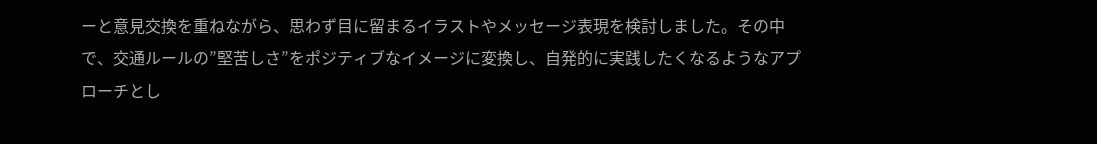ーと意見交換を重ねながら、思わず目に留まるイラストやメッセージ表現を検討しました。その中で、交通ルールの”堅苦しさ”をポジティブなイメージに変換し、自発的に実践したくなるようなアプローチとし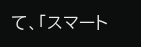て、「スマート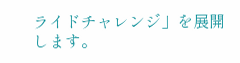ライドチャレンジ」を展開します。